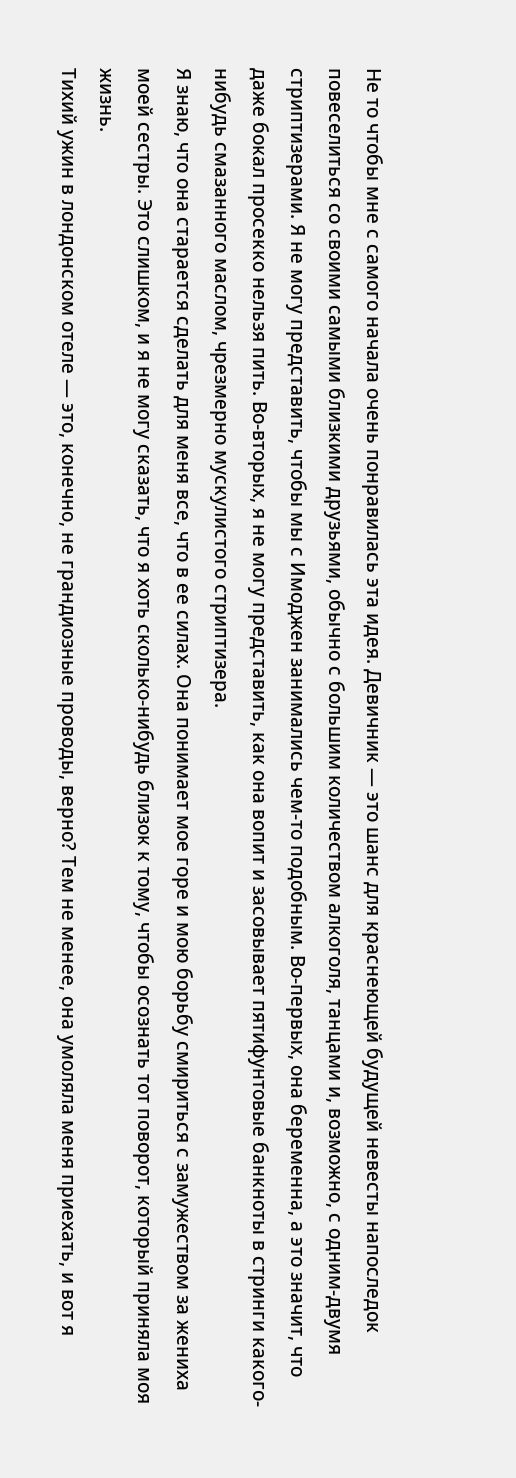Не то чтобы мне с самого начала очень понравилась эта идея. Девичник — это шанс для краснеющей будущей невесты напоследок повеселиться со своими самыми близкими друзьями, обычно с большим количеством алкоголя, танцами и, возможно, с одним-двумя стриптизерами. Я не могу представить, чтобы мы с Имоджен занимались чем-то подобным. Во-первых, она беременна, а это значит, что даже бокал просекко нельзя пить. Во-вторых, я не могу представить, как она вопит и засовывает пятифунтовые банкноты в стринги какого-нибудь смазанного маслом, чрезмерно мускулистого стриптизера.
Я знаю, что она старается сделать для меня все, что в ее силах. Она понимает мое горе и мою борьбу смириться с замужеством за жениха моей сестры. Это слишком, и я не могу сказать, что я хоть сколько-нибудь близок к тому, чтобы осознать тот поворот, который приняла моя жизнь.
Тихий ужин в лондонском отеле — это, конечно, не грандиозные проводы, верно? Тем не менее, она умоляла меня приехать, и вот я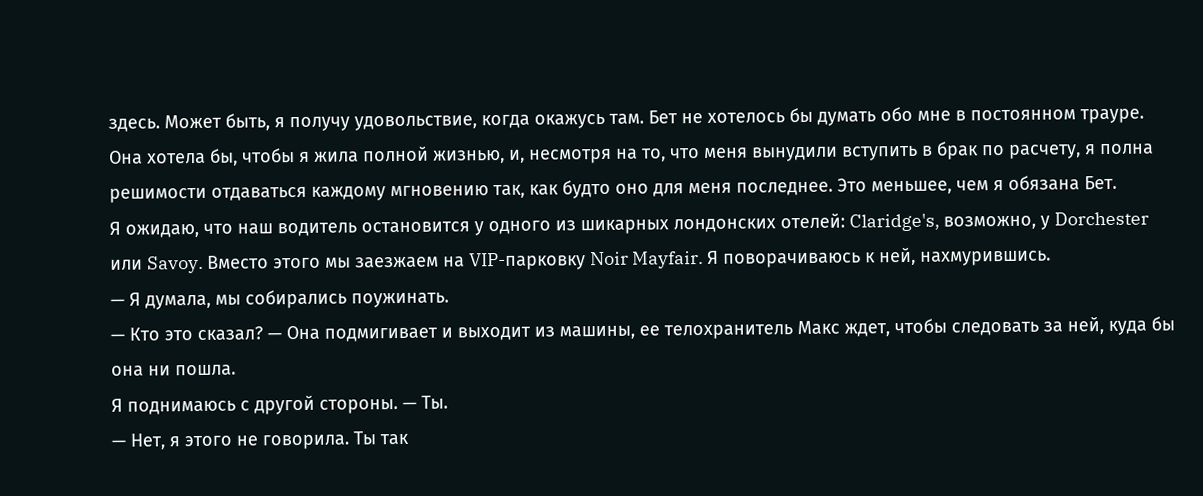здесь. Может быть, я получу удовольствие, когда окажусь там. Бет не хотелось бы думать обо мне в постоянном трауре. Она хотела бы, чтобы я жила полной жизнью, и, несмотря на то, что меня вынудили вступить в брак по расчету, я полна решимости отдаваться каждому мгновению так, как будто оно для меня последнее. Это меньшее, чем я обязана Бет.
Я ожидаю, что наш водитель остановится у одного из шикарных лондонских отелей: Claridge's, возможно, у Dorchester или Savoy. Вместо этого мы заезжаем на VIP-парковку Noir Mayfair. Я поворачиваюсь к ней, нахмурившись.
— Я думала, мы собирались поужинать.
— Кто это сказал? — Она подмигивает и выходит из машины, ее телохранитель Макс ждет, чтобы следовать за ней, куда бы она ни пошла.
Я поднимаюсь с другой стороны. — Ты.
— Нет, я этого не говорила. Ты так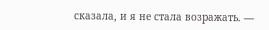сказала, и я не стала возражать. —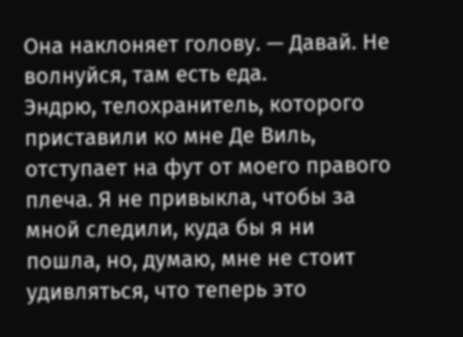Она наклоняет голову. — Давай. Не волнуйся, там есть еда.
Эндрю, телохранитель, которого приставили ко мне Де Виль, отступает на фут от моего правого плеча. Я не привыкла, чтобы за мной следили, куда бы я ни пошла, но, думаю, мне не стоит удивляться, что теперь это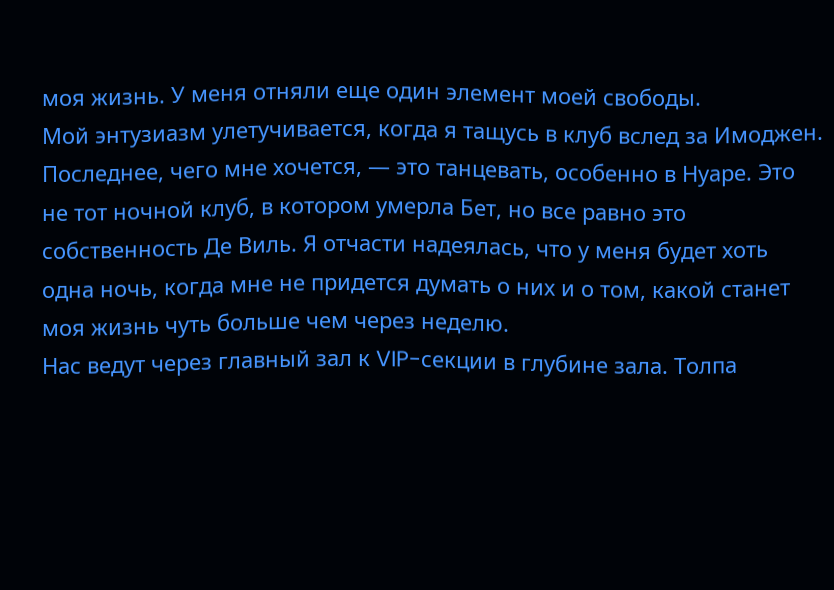моя жизнь. У меня отняли еще один элемент моей свободы.
Мой энтузиазм улетучивается, когда я тащусь в клуб вслед за Имоджен. Последнее, чего мне хочется, — это танцевать, особенно в Нуаре. Это не тот ночной клуб, в котором умерла Бет, но все равно это собственность Де Виль. Я отчасти надеялась, что у меня будет хоть одна ночь, когда мне не придется думать о них и о том, какой станет моя жизнь чуть больше чем через неделю.
Нас ведут через главный зал к VIP-секции в глубине зала. Толпа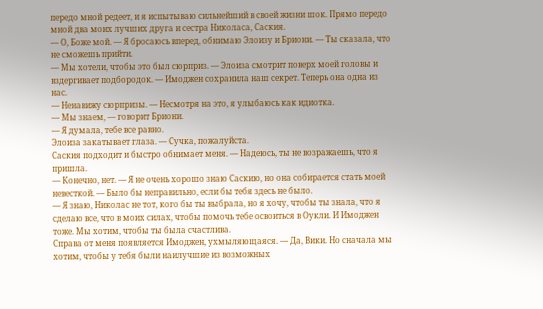передо мной редеет, и я испытываю сильнейший в своей жизни шок. Прямо передо мной два моих лучших друга и сестра Николаса, Саския.
— О, Боже мой. — Я бросаюсь вперед, обнимаю Элоизу и Бриони. — Ты сказала, что не сможешь прийти.
— Мы хотели, чтобы это был сюрприз. — Элоиза смотрит поверх моей головы и вздергивает подбородок. — Имоджен сохранила наш секрет. Теперь она одна из нас.
— Ненавижу сюрпризы. — Несмотря на это, я улыбаюсь как идиотка.
— Мы знаем, — говорит Бриони.
— Я думала, тебе все равно.
Элоиза закатывает глаза. — Сучка, пожалуйста.
Саския подходит и быстро обнимает меня. — Надеюсь, ты не возражаешь, что я пришла.
— Конечно, нет. — Я не очень хорошо знаю Саскию, но она собирается стать моей невесткой. — Было бы неправильно, если бы тебя здесь не было.
— Я знаю, Николас не тот, кого бы ты выбрала, но я хочу, чтобы ты знала, что я сделаю все, что в моих силах, чтобы помочь тебе освоиться в Оукли. И Имоджен тоже. Мы хотим, чтобы ты была счастлива.
Справа от меня появляется Имоджен, ухмыляющаяся. — Да, Вики. Но сначала мы хотим, чтобы у тебя были наилучшие из возможных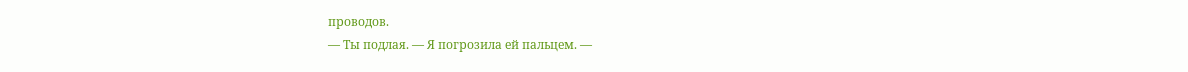проводов.
— Ты подлая. — Я погрозила ей пальцем. —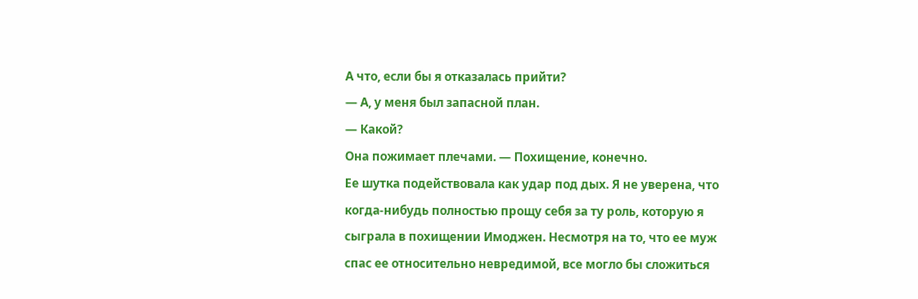А что, если бы я отказалась прийти?
— А, у меня был запасной план.
— Какой?
Она пожимает плечами. — Похищение, конечно.
Ее шутка подействовала как удар под дых. Я не уверена, что когда-нибудь полностью прощу себя за ту роль, которую я сыграла в похищении Имоджен. Несмотря на то, что ее муж спас ее относительно невредимой, все могло бы сложиться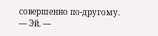совершенно по-другому.
— Эй. —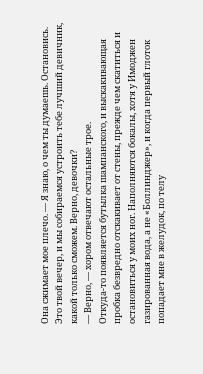Она сжимает мое плечо. — Я знаю, о чем ты думаешь. Остановись. Это твой вечер, и мы собираемся устроить тебе лучший девичник, какой только сможем. Верно, девочки?
— Верно, — хором отвечают остальные трое.
Откуда-то появляется бутылка шампанского, и выскакивающая пробка безвредно отскакивает от стены, прежде чем скатиться и остановиться у моих ног. Наполняются бокалы, хотя у Имоджен газированная вода, а не «Боллинджер», и когда первый глоток попадает мне в желудок, по телу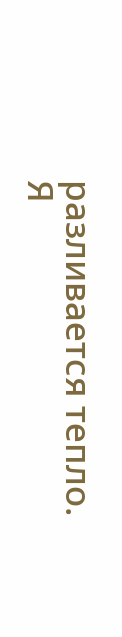разливается тепло.
Я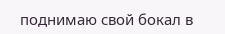поднимаю свой бокал в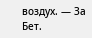воздух. — За Бет.